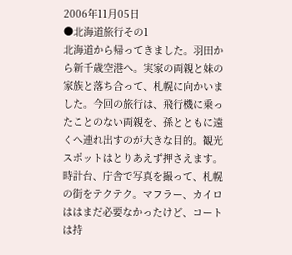2006年11月05日
●北海道旅行その1
北海道から帰ってきました。羽田から新千歳空港へ。実家の両親と妹の家族と落ち合って、札幌に向かいました。今回の旅行は、飛行機に乗ったことのない両親を、孫とともに遠くへ連れ出すのが大きな目的。観光スポットはとりあえず押さえます。時計台、庁舎で写真を撮って、札幌の街をテクテク。マフラー、カイロははまだ必要なかったけど、コートは持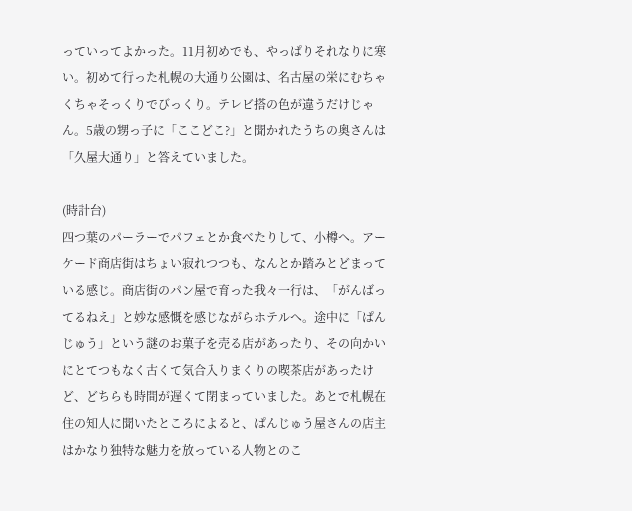っていってよかった。11月初めでも、やっぱりそれなりに寒い。初めて行った札幌の大通り公園は、名古屋の栄にむちゃくちゃそっくりでびっくり。テレビ搭の色が違うだけじゃん。5歳の甥っ子に「ここどこ?」と聞かれたうちの奥さんは「久屋大通り」と答えていました。

(時計台)
四つ葉のパーラーでパフェとか食べたりして、小樽へ。アーケード商店街はちょい寂れつつも、なんとか踏みとどまっている感じ。商店街のパン屋で育った我々一行は、「がんばってるねえ」と妙な感慨を感じながらホテルへ。途中に「ぱんじゅう」という謎のお菓子を売る店があったり、その向かいにとてつもなく古くて気合入りまくりの喫茶店があったけど、どちらも時間が遅くて閉まっていました。あとで札幌在住の知人に聞いたところによると、ぱんじゅう屋さんの店主はかなり独特な魅力を放っている人物とのこ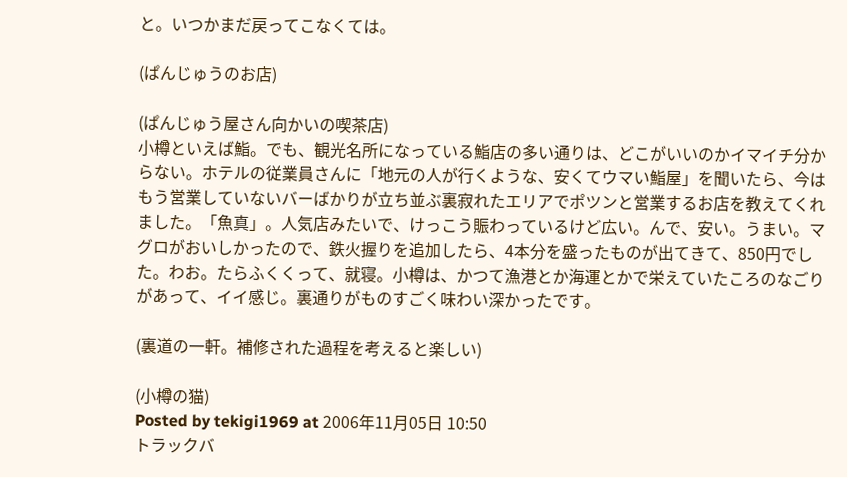と。いつかまだ戻ってこなくては。

(ぱんじゅうのお店)

(ぱんじゅう屋さん向かいの喫茶店)
小樽といえば鮨。でも、観光名所になっている鮨店の多い通りは、どこがいいのかイマイチ分からない。ホテルの従業員さんに「地元の人が行くような、安くてウマい鮨屋」を聞いたら、今はもう営業していないバーばかりが立ち並ぶ裏寂れたエリアでポツンと営業するお店を教えてくれました。「魚真」。人気店みたいで、けっこう賑わっているけど広い。んで、安い。うまい。マグロがおいしかったので、鉄火握りを追加したら、4本分を盛ったものが出てきて、850円でした。わお。たらふくくって、就寝。小樽は、かつて漁港とか海運とかで栄えていたころのなごりがあって、イイ感じ。裏通りがものすごく味わい深かったです。

(裏道の一軒。補修された過程を考えると楽しい)

(小樽の猫)
Posted by tekigi1969 at 2006年11月05日 10:50
トラックバ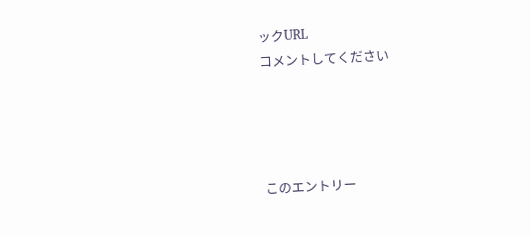ックURL
コメントしてください




このエントリー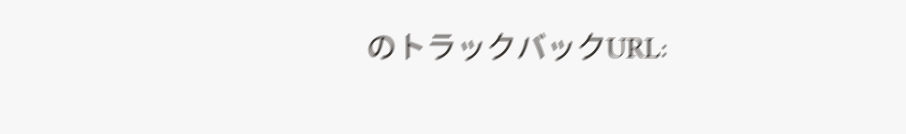のトラックバックURL: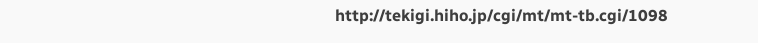http://tekigi.hiho.jp/cgi/mt/mt-tb.cgi/1098